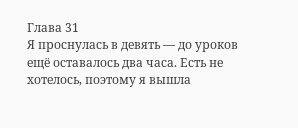Глава 31
Я проснулась в девять — до уроков ещё оставалось два часа. Есть не хотелось, поэтому я вышла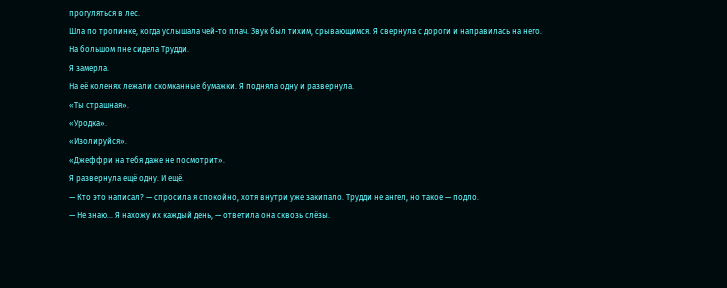прогуляться в лес.
Шла по тропинке, когда услышала чей-то плач. Звук был тихим, срывающимся. Я свернула с дороги и направилась на него.
На большом пне сидела Трудди.
Я замерла.
На её коленях лежали скомканные бумажки. Я подняла одну и развернула.
«Ты страшная».
«Уродка».
«Изолируйся».
«Джеффри на тебя даже не посмотрит».
Я развернула ещё одну. И ещё.
— Кто это написал? — спросила я спокойно, хотя внутри уже закипало. Трудди не ангел, но такое — подло.
— Не знаю… Я нахожу их каждый день, — ответила она сквозь слёзы.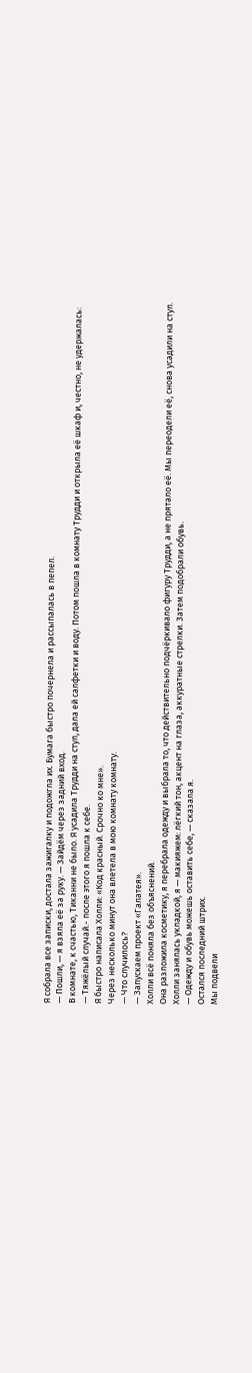Я собрала все записки, достала зажигалку и подожгла их. Бумага быстро почернела и рассыпалась в пепел.
— Пошли, — я взяла её за руку. — Зайдём через задний вход.
В комнате, к счастью, Тиканни не было. Я усадила Трудди на стул, дала ей салфетки и воду. Потом пошла в комнату Трудди и открыла её шкаф и, честно, не удержалась:
— Тяжёлый случай.- после этого я пошла к себе.
Я быстро написала Холли: «Код красный. Срочно ко мне».
Через несколько минут она влетела в мою комнату комнату.
— Что случилось?
— Запускаем проект «Галатея».
Холли всё поняла без объяснений.
Она разложила косметику, я перебрала одежду и выбрала то, что действительно подчёркивало фигуру Трудди, а не прятало её. Мы переодели её, снова усадили на стул.
Холли занялась укладкой, я — макияжем: лёгкий тон, акцент на глаза, аккуратные стрелки. Затем подобрали обувь.
— Одежду и обувь можешь оставить себе, — сказала я.
Остался последний штрих.
Мы подвели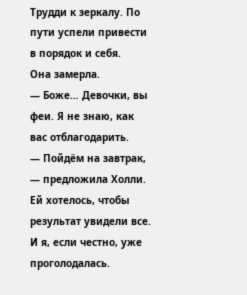Трудди к зеркалу. По пути успели привести в порядок и себя.
Она замерла.
— Боже… Девочки, вы феи. Я не знаю, как вас отблагодарить.
— Пойдём на завтрак, — предложила Холли. Ей хотелось, чтобы результат увидели все. И я, если честно, уже проголодалась.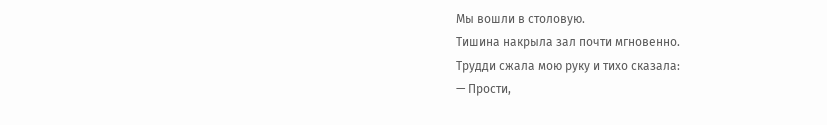Мы вошли в столовую.
Тишина накрыла зал почти мгновенно.
Трудди сжала мою руку и тихо сказала:
— Прости,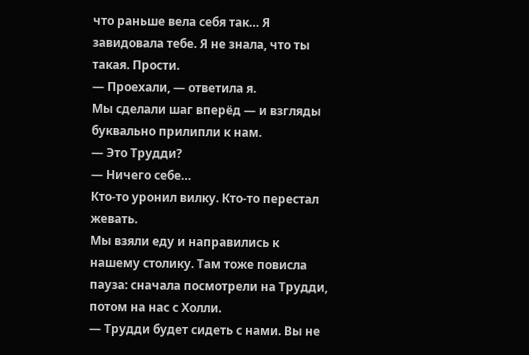что раньше вела себя так… Я завидовала тебе. Я не знала, что ты такая. Прости.
— Проехали, — ответила я.
Мы сделали шаг вперёд — и взгляды буквально прилипли к нам.
— Это Трудди?
— Ничего себе…
Кто-то уронил вилку. Кто-то перестал жевать.
Мы взяли еду и направились к нашему столику. Там тоже повисла пауза: сначала посмотрели на Трудди, потом на нас с Холли.
— Трудди будет сидеть с нами. Вы не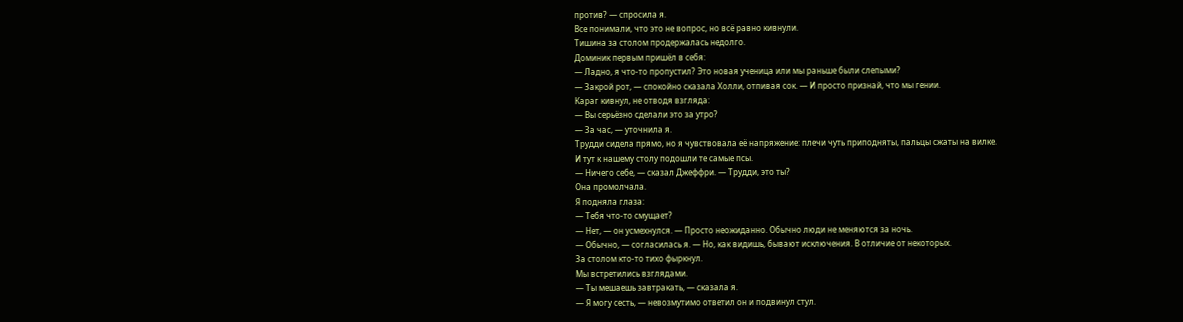против? — спросила я.
Все понимали, что это не вопрос, но всё равно кивнули.
Тишина за столом продержалась недолго.
Доминик первым пришёл в себя:
— Ладно, я что-то пропустил? Это новая ученица или мы раньше были слепыми?
— Закрой рот, — спокойно сказала Холли, отпивая сок. — И просто признай, что мы гении.
Караг кивнул, не отводя взгляда:
— Вы серьёзно сделали это за утро?
— За час, — уточнила я.
Трудди сидела прямо, но я чувствовала её напряжение: плечи чуть приподняты, пальцы сжаты на вилке.
И тут к нашему столу подошли те самые псы.
— Ничего себе, — сказал Джеффри. — Трудди, это ты?
Она промолчала.
Я подняла глаза:
— Тебя что-то смущает?
— Нет, — он усмехнулся. — Просто неожиданно. Обычно люди не меняются за ночь.
— Обычно, — согласилась я. — Но, как видишь, бывают исключения. В отличие от некоторых.
За столом кто-то тихо фыркнул.
Мы встретились взглядами.
— Ты мешаешь завтракать, — сказала я.
— Я могу сесть, — невозмутимо ответил он и подвинул стул.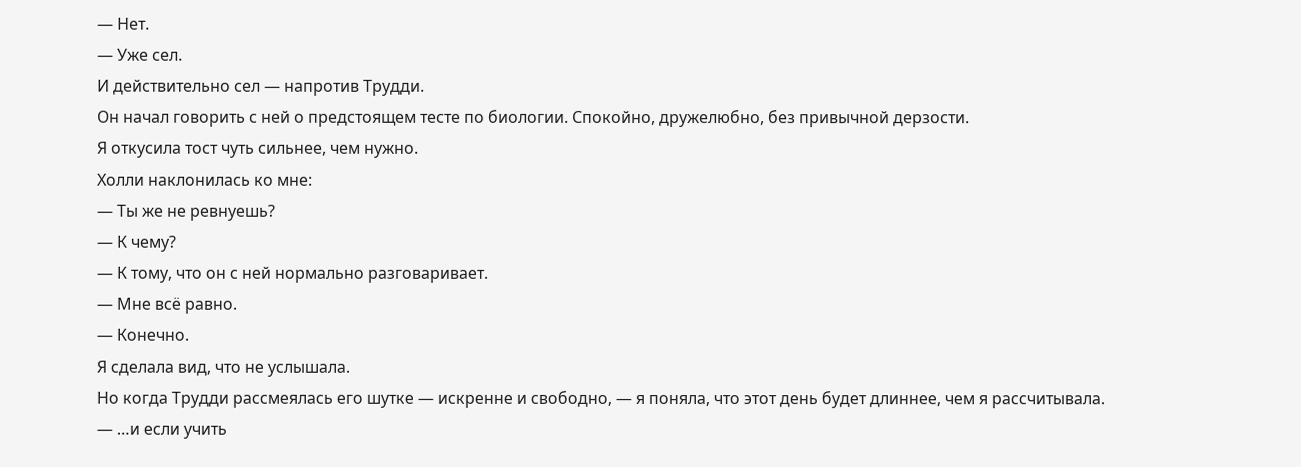— Нет.
— Уже сел.
И действительно сел — напротив Трудди.
Он начал говорить с ней о предстоящем тесте по биологии. Спокойно, дружелюбно, без привычной дерзости.
Я откусила тост чуть сильнее, чем нужно.
Холли наклонилась ко мне:
— Ты же не ревнуешь?
— К чему?
— К тому, что он с ней нормально разговаривает.
— Мне всё равно.
— Конечно.
Я сделала вид, что не услышала.
Но когда Трудди рассмеялась его шутке — искренне и свободно, — я поняла, что этот день будет длиннее, чем я рассчитывала.
— …и если учить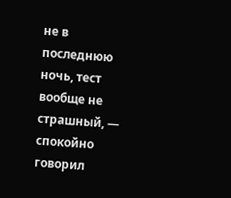не в последнюю ночь, тест вообще не страшный, — спокойно говорил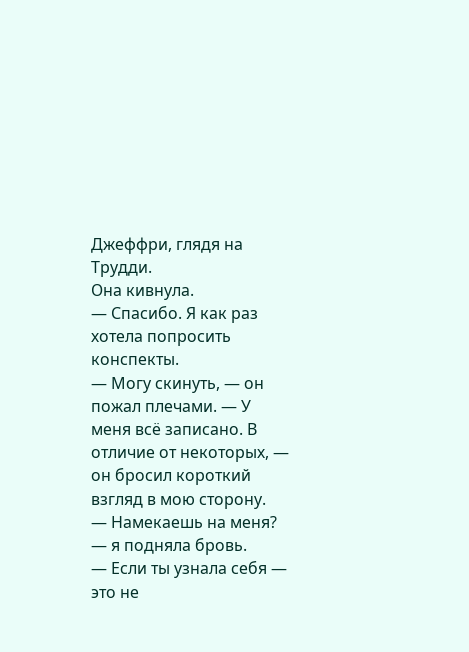Джеффри, глядя на Трудди.
Она кивнула.
— Спасибо. Я как раз хотела попросить конспекты.
— Могу скинуть, — он пожал плечами. — У меня всё записано. В отличие от некоторых, — он бросил короткий взгляд в мою сторону.
— Намекаешь на меня? — я подняла бровь.
— Если ты узнала себя — это не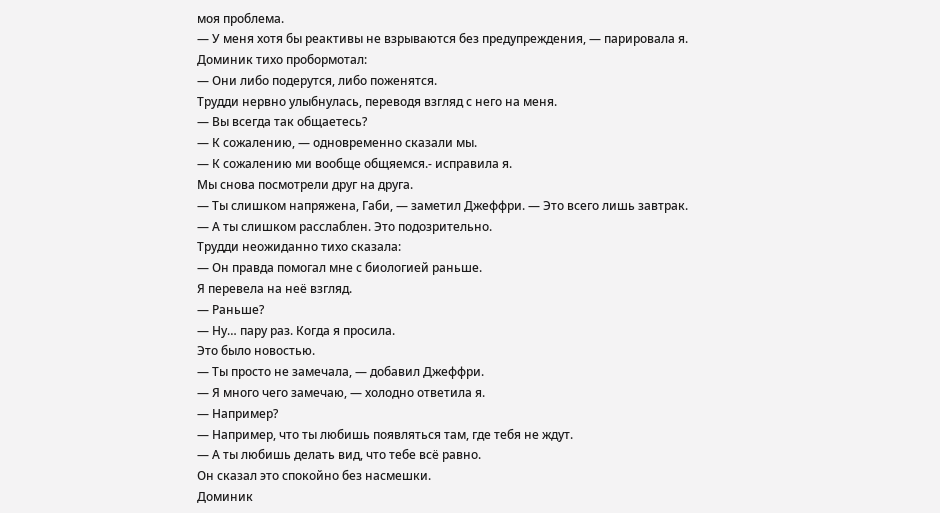моя проблема.
— У меня хотя бы реактивы не взрываются без предупреждения, — парировала я.
Доминик тихо пробормотал:
— Они либо подерутся, либо поженятся.
Трудди нервно улыбнулась, переводя взгляд с него на меня.
— Вы всегда так общаетесь?
— К сожалению, — одновременно сказали мы.
— К сожалению ми вообще общяемся.- исправила я.
Мы снова посмотрели друг на друга.
— Ты слишком напряжена, Габи, — заметил Джеффри. — Это всего лишь завтрак.
— А ты слишком расслаблен. Это подозрительно.
Трудди неожиданно тихо сказала:
— Он правда помогал мне с биологией раньше.
Я перевела на неё взгляд.
— Раньше?
— Ну… пару раз. Когда я просила.
Это было новостью.
— Ты просто не замечала, — добавил Джеффри.
— Я много чего замечаю, — холодно ответила я.
— Например?
— Например, что ты любишь появляться там, где тебя не ждут.
— А ты любишь делать вид, что тебе всё равно.
Он сказал это спокойно без насмешки.
Доминик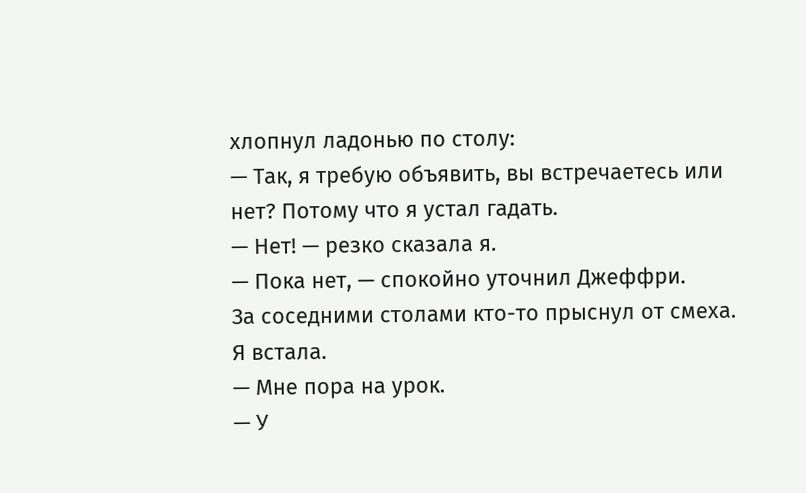хлопнул ладонью по столу:
— Так, я требую объявить, вы встречаетесь или нет? Потому что я устал гадать.
— Нет! — резко сказала я.
— Пока нет, — спокойно уточнил Джеффри.
За соседними столами кто-то прыснул от смеха.
Я встала.
— Мне пора на урок.
— У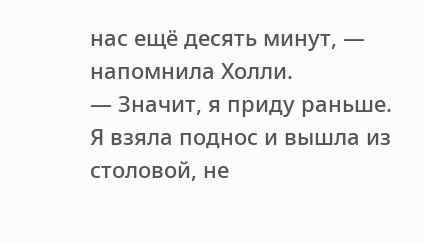нас ещё десять минут, — напомнила Холли.
— Значит, я приду раньше.
Я взяла поднос и вышла из столовой, не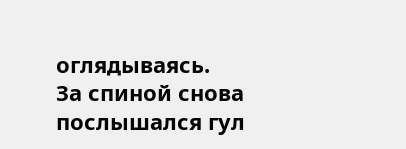оглядываясь.
За спиной снова послышался гул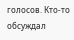голосов. Кто-то обсуждал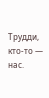Трудди, кто-то — нас.